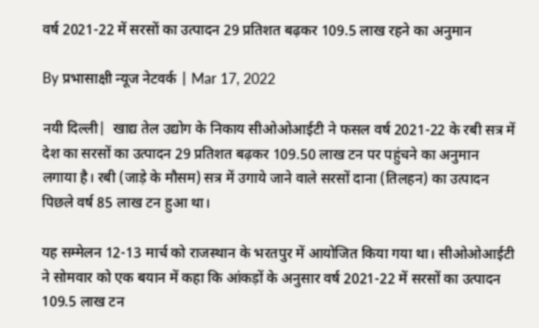वर्ष 2021-22 में सरसों का उत्पादन 29 प्रतिशत बढ़कर 109.5 लाख रहने का अनुमान

By प्रभासाक्षी न्यूज नेटवर्क | Mar 17, 2022

नयी दिल्ली|  खाद्य तेल उद्योग के निकाय सीओओआईटी ने फसल वर्ष 2021-22 के रबी सत्र में देश का सरसों का उत्पादन 29 प्रतिशत बढ़कर 109.50 लाख टन पर पहुंचने का अनुमान लगाया है। रबी (जाड़े के मौसम) सत्र में उगाये जाने वाले सरसों दाना (तिलहन) का उत्पादन पिछले वर्ष 85 लाख टन हुआ था।

यह सम्मेलन 12-13 मार्च को राजस्थान के भरतपुर में आयोजित किया गया था। सीओओआईटी ने सोमवार को एक बयान में कहा कि आंकड़ों के अनुसार वर्ष 2021-22 में सरसों का उत्पादन 109.5 लाख टन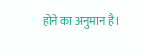होने का अनुमान है।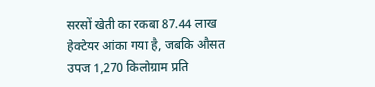सरसों खेती का रकबा 87.44 लाख हेक्टेयर आंका गया है, जबकि औसत उपज 1,270 किलोग्राम प्रति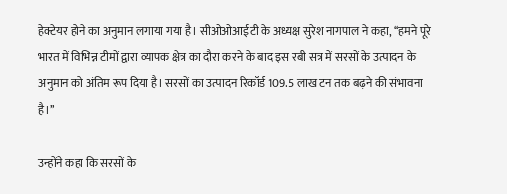हेक्टेयर होने का अनुमान लगाया गया है। सीओओआईटी के अध्यक्ष सुरेश नागपाल ने कहा, ‘‘हमने पूरे भारत में विभिन्न टीमों द्वारा व्यापक क्षेत्र का दौरा करने के बाद इस रबी सत्र में सरसों के उत्पादन के अनुमान को अंतिम रूप दिया है। सरसों का उत्पादन रिकॉर्ड 109.5 लाख टन तक बढ़ने की संभावना है।’’

उन्होंने कहा कि सरसों के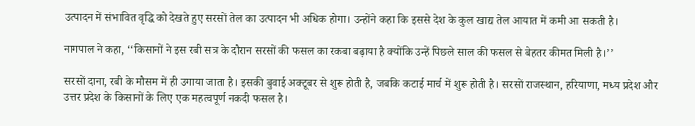उत्पादन में संभावित वृद्धि को देखते हुए सरसों तेल का उत्पादन भी अधिक होगा। उन्होंने कहा कि इससे देश के कुल खाद्य तेल आयात में कमी आ सकती है।

नागपाल ने कहा, ‘‘किसानों ने इस रबी सत्र के दौरान सरसों की फसल का रकबा बढ़ाया है क्योंकि उन्हें पिछले साल की फसल से बेहतर कीमत मिली है।’’

सरसों दाना, रबी के मौसम में ही उगाया जाता है। इसकी बुवाई अक्टूबर से शुरू होती है, जबकि कटाई मार्च में शुरू होती है। सरसों राजस्थान, हरियाणा, मध्य प्रदेश और उत्तर प्रदेश के किसानों के लिए एक महत्वपूर्ण नकदी फसल है।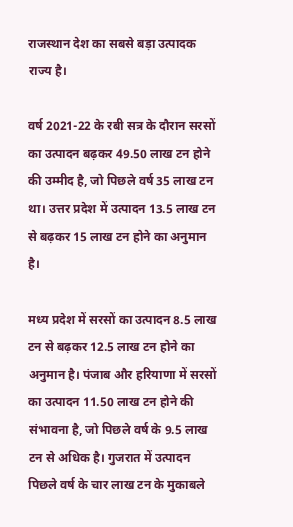राजस्थान देश का सबसे बड़ा उत्पादक राज्य है।

वर्ष 2021-22 के रबी सत्र के दौरान सरसों का उत्पादन बढ़कर 49.50 लाख टन होने की उम्मीद है, जो पिछले वर्ष 35 लाख टन था। उत्तर प्रदेश में उत्पादन 13.5 लाख टन से बढ़कर 15 लाख टन होने का अनुमान है।

मध्य प्रदेश में सरसों का उत्पादन 8.5 लाख टन से बढ़कर 12.5 लाख टन होने का अनुमान है। पंजाब और हरियाणा में सरसों का उत्पादन 11.50 लाख टन होने की संभावना है, जो पिछले वर्ष के 9.5 लाख टन से अधिक है। गुजरात में उत्पादन पिछले वर्ष के चार लाख टन के मुकाबले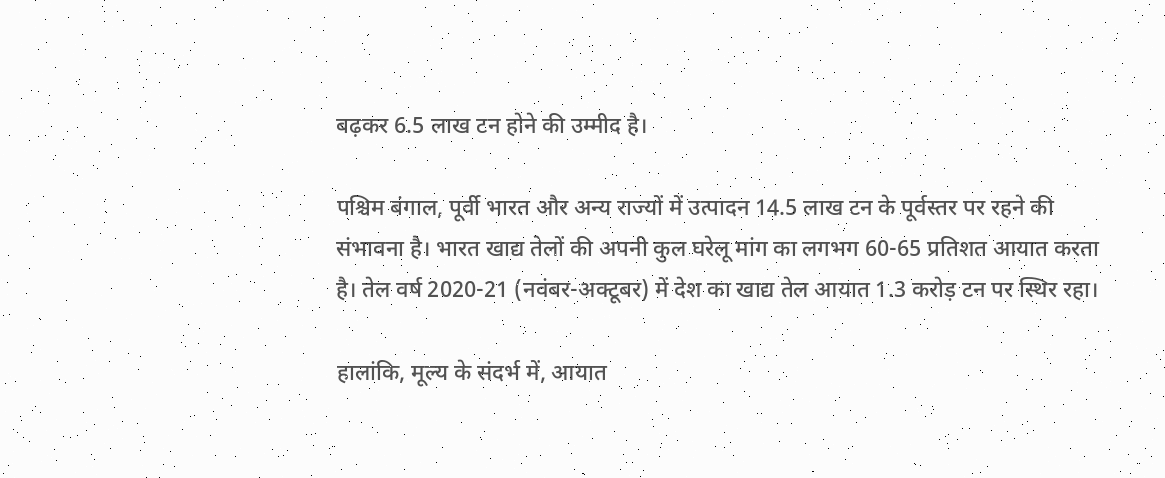बढ़कर 6.5 लाख टन होने की उम्मीद है।

पश्चिम बंगाल, पूर्वी भारत और अन्य राज्यों में उत्पादन 14.5 लाख टन के पूर्वस्तर पर रहने की संभावना है। भारत खाद्य तेलों की अपनी कुल घरेलू मांग का लगभग 60-65 प्रतिशत आयात करता है। तेल वर्ष 2020-21 (नवंबर-अक्टूबर) में देश का खाद्य तेल आयात 1.3 करोड़ टन पर स्थिर रहा।

हालांकि, मूल्य के संदर्भ में, आयात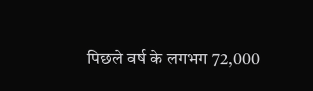पिछले वर्ष के लगभग 72,000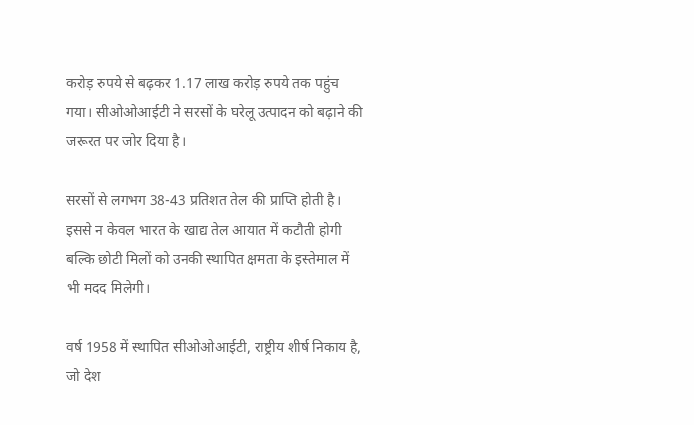करोड़ रुपये से बढ़कर 1.17 लाख करोड़ रुपये तक पहुंच गया। सीओओआईटी ने सरसों के घरेलू उत्पादन को बढ़ाने की जरूरत पर जोर दिया है।

सरसों से लगभग 38-43 प्रतिशत तेल की प्राप्ति होती है। इससे न केवल भारत के खाद्य तेल आयात में कटौती होगी बल्कि छोटी मिलों को उनकी स्थापित क्षमता के इस्तेमाल में भी मदद मिलेगी।

वर्ष 1958 में स्थापित सीओओआईटी, राष्ट्रीय शीर्ष निकाय है, जो देश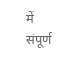में संपूर्ण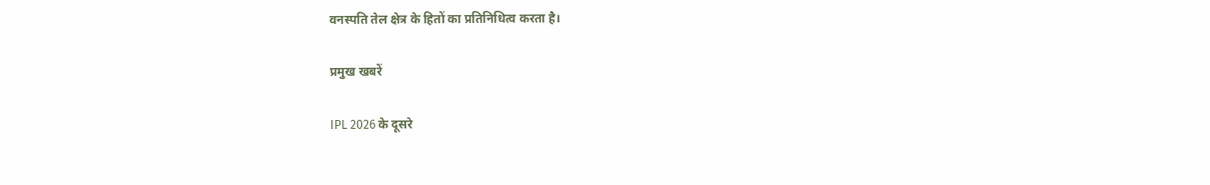वनस्पति तेल क्षेत्र के हितों का प्रतिनिधित्व करता है।

प्रमुख खबरें

IPL 2026 के दूसरे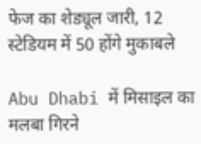फेज का शेड्यूल जारी, 12 स्टेडियम में 50 होंगे मुकाबले

Abu Dhabi में मिसाइल का मलबा गिरने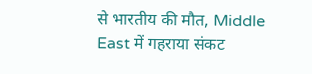से भारतीय की मौत, Middle East में गहराया संकट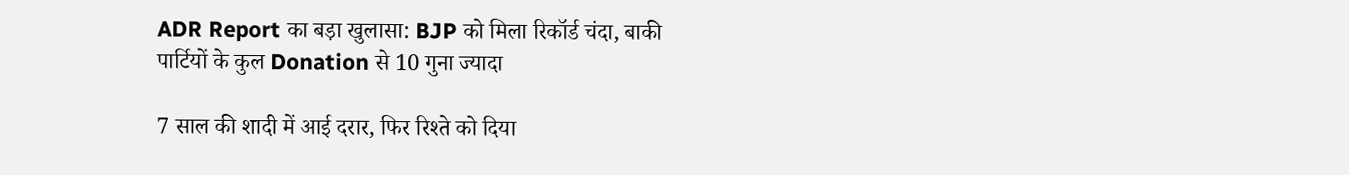ADR Report का बड़ा खुलासा: BJP को मिला रिकॉर्ड चंदा, बाकी पार्टियों के कुल Donation से 10 गुना ज्यादा

7 साल की शादी में आई दरार, फिर रिश्ते को दिया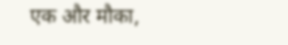एक और मौका,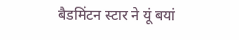बैडमिंटन स्टार ने यूं बयां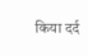किया दर्द